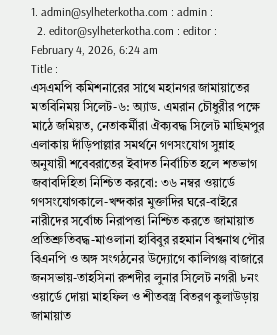1. admin@sylheterkotha.com : admin :
  2. editor@sylheterkotha.com : editor :
February 4, 2026, 6:24 am
Title :
এসএমপি কমিশনারের সাথে মহানগর জামায়াতের মতবিনিময় সিলেট-৬: অ্যাড. এমরান চৌধুরীর পক্ষে মাঠে জমিয়ত, নেতাকর্মীরা ঐক্যবদ্ধ সিলেট মাছিমপুর এলাকায় দাঁড়িপাল্লার সমর্থনে গণসংযোগ সুন্নাহ অনুযায়ী শবেবরাতের ইবাদত নির্বাচিত হলে শতভাগ জবাবদিহিতা নিশ্চিত করবো: ৩৬ নম্বর ওয়ার্ডে গণসংযোগকালে-খন্দকার মুক্তাদির ঘরে-বাইরে নারীদের সর্বোচ্চ নিরাপত্তা নিশ্চিত করতে জামায়াত প্রতিশ্রুতিবদ্ধ-মাওলানা হাবিবুর রহমান বিশ্বনাথ পৌর বিএনপি ও অঙ্গ সংগঠনের উদ্যোগে কালিগঞ্জ বাজারে জনসভায়-তাহসিনা রুশদীর লুনার সিলেট নগরী ৮নং ওয়ার্ডে দোয়া মাহফিল ও শীতবস্ত্র বিতরণ কুলাউড়ায় জামায়াত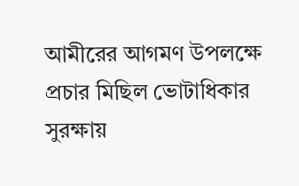আমীরের আগমণ উপলক্ষে প্রচার মিছিল ভোটাধিকার সুরক্ষায়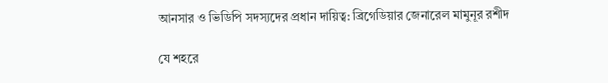আনসার ও ভিডিপি সদস্যদের প্রধান দায়িত্ব: ব্রিগেডিয়ার জেনারেল মামুনূর রশীদ

যে শহরে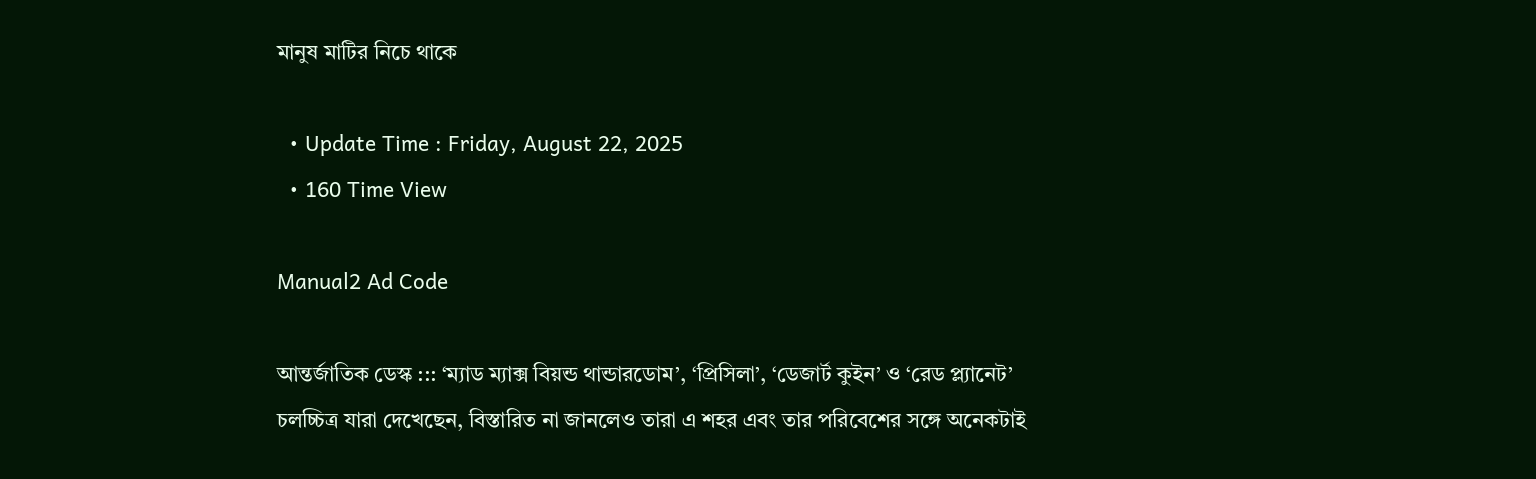মানুষ মাটির নিচে থাকে

  • Update Time : Friday, August 22, 2025
  • 160 Time View

Manual2 Ad Code

আন্তর্জাতিক ডেস্ক ::: ‘ম্যাড ম্যাক্স বিয়ন্ড থান্ডারডোম’, ‘প্রিসিলা’, ‘ডেজার্ট কুইন’ ও ‘রেড প্ল্যানেট’ চলচ্চিত্র যারা দেখেছেন, বিস্তারিত না জানলেও তারা এ শহর এবং তার পরিবেশের সঙ্গে অনেকটাই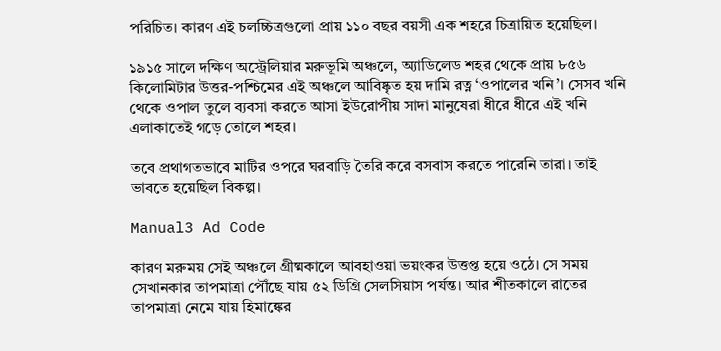পরিচিত। কারণ এই চলচ্চিত্রগুলো প্রায় ১১০ বছর বয়সী এক শহরে চিত্রায়িত হয়েছিল।

১৯১৫ সালে দক্ষিণ অস্ট্রেলিয়ার মরুভূমি অঞ্চলে, অ্যাডিলেড শহর থেকে প্রায় ৮৫৬ কিলোমিটার উত্তর-পশ্চিমের এই অঞ্চলে আবিষ্কৃত হয় দামি রত্ন ‘ওপালের খনি’। সেসব খনি থেকে ওপাল তুলে ব্যবসা করতে আসা ইউরোপীয় সাদা মানুষেরা ধীরে ধীরে এই খনি এলাকাতেই গড়ে তোলে শহর।

তবে প্রথাগতভাবে মাটির ওপরে ঘরবাড়ি তৈরি করে বসবাস করতে পারেনি তারা। তাই ভাবতে হয়েছিল বিকল্প।

Manual3 Ad Code

কারণ মরুময় সেই অঞ্চলে গ্রীষ্মকালে আবহাওয়া ভয়ংকর উত্তপ্ত হয়ে ওঠে। সে সময় সেখানকার তাপমাত্রা পৌঁছে যায় ৫২ ডিগ্রি সেলসিয়াস পর্যন্ত। আর শীতকালে রাতের তাপমাত্রা নেমে যায় হিমাঙ্কের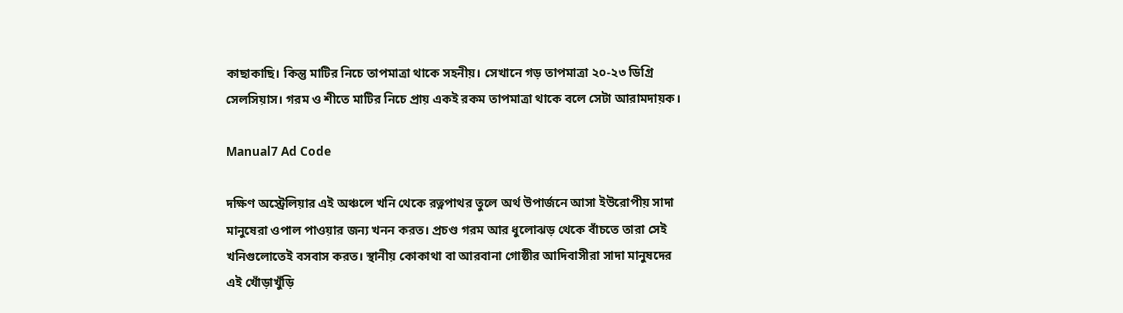কাছাকাছি। কিন্তু মাটির নিচে তাপমাত্রা থাকে সহনীয়। সেখানে গড় তাপমাত্রা ২০-২৩ ডিগ্রি সেলসিয়াস। গরম ও শীতে মাটির নিচে প্রায় একই রকম তাপমাত্রা থাকে বলে সেটা আরামদায়ক।

Manual7 Ad Code

দক্ষিণ অস্ট্রেলিয়ার এই অঞ্চলে খনি থেকে রত্নপাথর তুলে অর্থ উপার্জনে আসা ইউরোপীয় সাদা মানুষেরা ওপাল পাওয়ার জন্য খনন করত। প্রচণ্ড গরম আর ধুলোঝড় থেকে বাঁচতে তারা সেই খনিগুলোতেই বসবাস করত। স্থানীয় কোকাথা বা আরবানা গোষ্ঠীর আদিবাসীরা সাদা মানুষদের এই খোঁড়াখুঁড়ি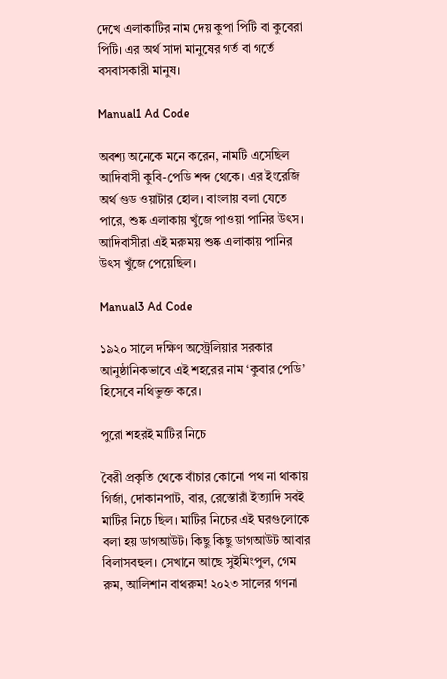দেখে এলাকাটির নাম দেয় কুপা পিটি বা কুবেরা পিটি। এর অর্থ সাদা মানুষের গর্ত বা গর্তে বসবাসকারী মানুষ।

Manual1 Ad Code

অবশ্য অনেকে মনে করেন, নামটি এসেছিল আদিবাসী কুবি-পেডি শব্দ থেকে। এর ইংরেজি অর্থ গুড ওয়াটার হোল। বাংলায় বলা যেতে পারে, শুষ্ক এলাকায় খুঁজে পাওয়া পানির উৎস। আদিবাসীরা এই মরুময় শুষ্ক এলাকায় পানির উৎস খুঁজে পেয়েছিল।

Manual3 Ad Code

১৯২০ সালে দক্ষিণ অস্ট্রেলিয়ার সরকার আনুষ্ঠানিকভাবে এই শহরের নাম ‘কুবার পেডি’ হিসেবে নথিভুক্ত করে।

পুরো শহরই মাটির নিচে

বৈরী প্রকৃতি থেকে বাঁচার কোনো পথ না থাকায় গির্জা, দোকানপাট, বার, রেস্তোরাঁ ইত্যাদি সবই মাটির নিচে ছিল। মাটির নিচের এই ঘরগুলোকে বলা হয় ডাগআউট। কিছু কিছু ডাগআউট আবার বিলাসবহুল। সেখানে আছে সুইমিংপুল, গেম রুম, আলিশান বাথরুম! ২০২৩ সালের গণনা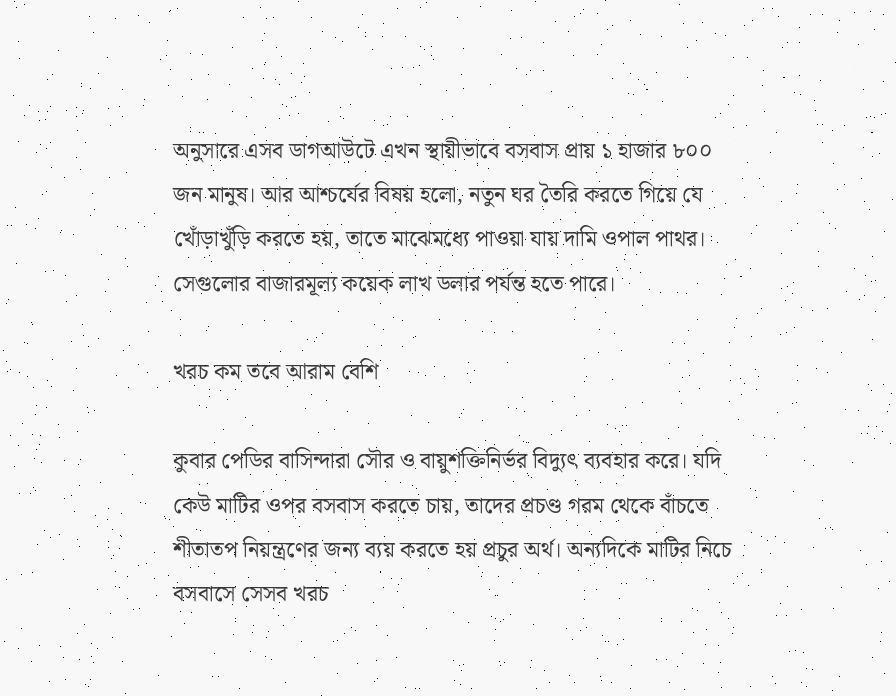অনুসারে এসব ডাগআউটে এখন স্থায়ীভাবে বসবাস প্রায় ১ হাজার ৮০০ জন মানুষ। আর আশ্চর্যের বিষয় হলো, নতুন ঘর তৈরি করতে গিয়ে যে খোঁড়াখুঁড়ি করতে হয়, তাতে মাঝেমধ্যে পাওয়া যায় দামি ওপাল পাথর। সেগুলোর বাজারমূল্য কয়েক লাখ ডলার পর্যন্ত হতে পারে।

খরচ কম তবে আরাম বেশি

কুবার পেডির বাসিন্দারা সৌর ও বায়ুশক্তিনির্ভর বিদ্যুৎ ব্যবহার করে। যদি কেউ মাটির ওপর বসবাস করতে চায়, তাদের প্রচণ্ড গরম থেকে বাঁচতে শীতাতপ নিয়ন্ত্রণের জন্য ব্যয় করতে হয় প্রচুর অর্থ। অন্যদিকে মাটির নিচে বসবাসে সেসব খরচ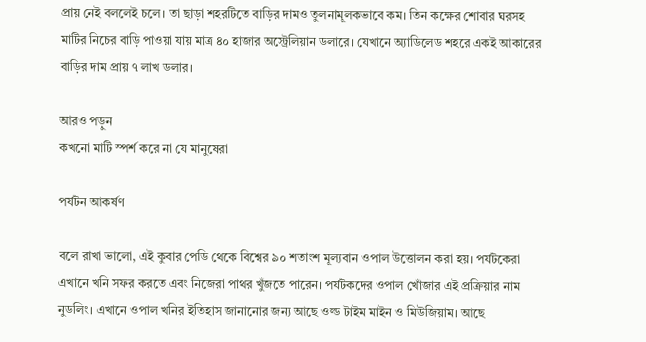প্রায় নেই বললেই চলে। তা ছাড়া শহরটিতে বাড়ির দামও তুলনামূলকভাবে কম। তিন কক্ষের শোবার ঘরসহ মাটির নিচের বাড়ি পাওয়া যায় মাত্র ৪০ হাজার অস্ট্রেলিয়ান ডলারে। যেখানে অ্যাডিলেড শহরে একই আকারের বাড়ির দাম প্রায় ৭ লাখ ডলার।

আরও পড়ুন
কখনো মাটি স্পর্শ করে না যে মানুষেরা

পর্যটন আকর্ষণ

বলে রাখা ভালো, এই কুবার পেডি থেকে বিশ্বের ৯০ শতাংশ মূল্যবান ওপাল উত্তোলন করা হয়। পর্যটকেরা এখানে খনি সফর করতে এবং নিজেরা পাথর খুঁজতে পারেন। পর্যটকদের ওপাল খোঁজার এই প্রক্রিয়ার নাম নুডলিং। এখানে ওপাল খনির ইতিহাস জানানোর জন্য আছে ওল্ড টাইম মাইন ও মিউজিয়াম। আছে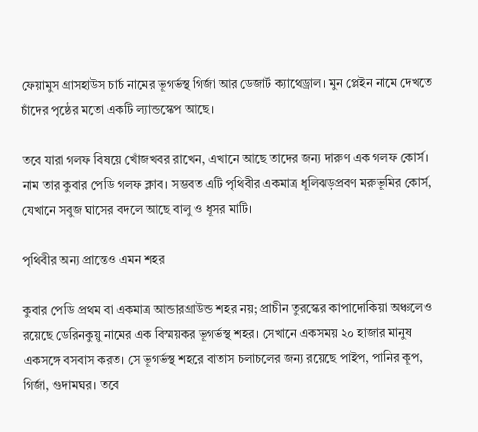ফেয়ামুস গ্রাসহাউস চার্চ নামের ভূগর্ভস্থ গির্জা আর ডেজার্ট ক্যাথেড্রাল। মুন প্লেইন নামে দেখতে চাঁদের পৃষ্ঠের মতো একটি ল্যান্ডস্কেপ আছে।

তবে যারা গলফ বিষয়ে খোঁজখবর রাখেন, এখানে আছে তাদের জন্য দারুণ এক গলফ কোর্স। নাম তার কুবার পেডি গলফ ক্লাব। সম্ভবত এটি পৃথিবীর একমাত্র ধূলিঝড়প্রবণ মরুভূমির কোর্স, যেখানে সবুজ ঘাসের বদলে আছে বালু ও ধূসর মাটি।

পৃথিবীর অন্য প্রান্তেও এমন শহর

কুবার পেডি প্রথম বা একমাত্র আন্ডারগ্রাউন্ড শহর নয়; প্রাচীন তুরস্কের কাপাদোকিয়া অঞ্চলেও রয়েছে ডেরিনকুয়ু নামের এক বিস্ময়কর ভূগর্ভস্থ শহর। সেখানে একসময় ২০ হাজার মানুষ একসঙ্গে বসবাস করত। সে ভূগর্ভস্থ শহরে বাতাস চলাচলের জন্য রয়েছে পাইপ, পানির কূপ, গির্জা, গুদামঘর। তবে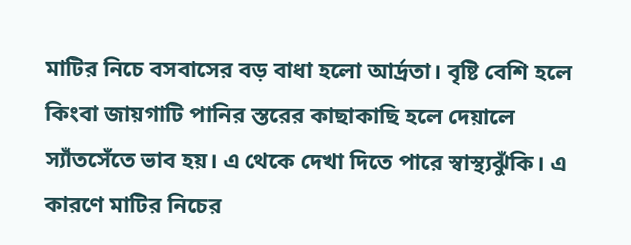মাটির নিচে বসবাসের বড় বাধা হলো আর্দ্রতা। বৃষ্টি বেশি হলে কিংবা জায়গাটি পানির স্তরের কাছাকাছি হলে দেয়ালে স্যাঁতসেঁতে ভাব হয়। এ থেকে দেখা দিতে পারে স্বাস্থ্যঝুঁকি। এ কারণে মাটির নিচের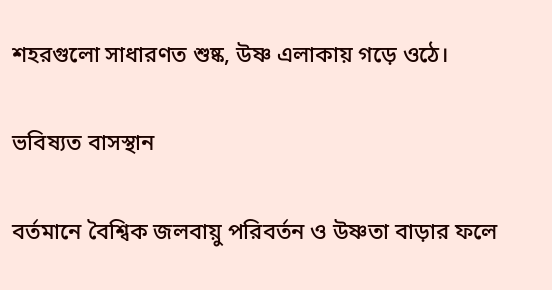শহরগুলো সাধারণত শুষ্ক, উষ্ণ এলাকায় গড়ে ওঠে।

ভবিষ্যত বাসস্থান

বর্তমানে বৈশ্বিক জলবায়ু পরিবর্তন ও উষ্ণতা বাড়ার ফলে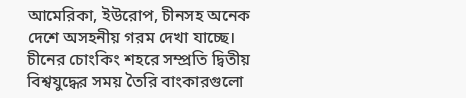আমেরিকা, ইউরোপ, চীনসহ অনেক দেশে অসহনীয় গরম দেখা যাচ্ছে। চীনের চোংকিং শহরে সম্প্রতি দ্বিতীয় বিশ্বযুদ্ধের সময় তৈরি বাংকারগুলো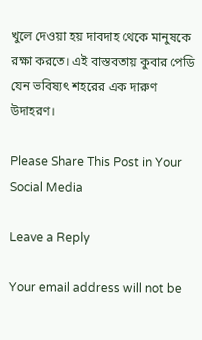খুলে দেওয়া হয় দাবদাহ থেকে মানুষকে রক্ষা করতে। এই বাস্তবতায় কুবার পেডি যেন ভবিষ্যৎ শহরের এক দারুণ উদাহরণ।

Please Share This Post in Your Social Media

Leave a Reply

Your email address will not be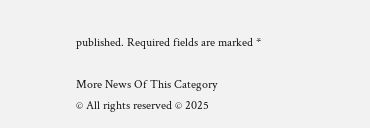published. Required fields are marked *

More News Of This Category
© All rights reserved © 2025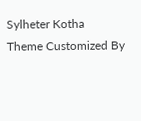Sylheter Kotha
Theme Customized By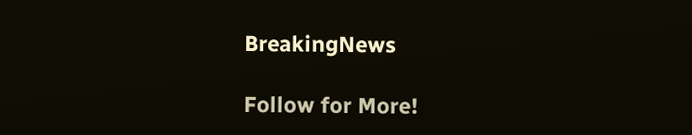BreakingNews

Follow for More!